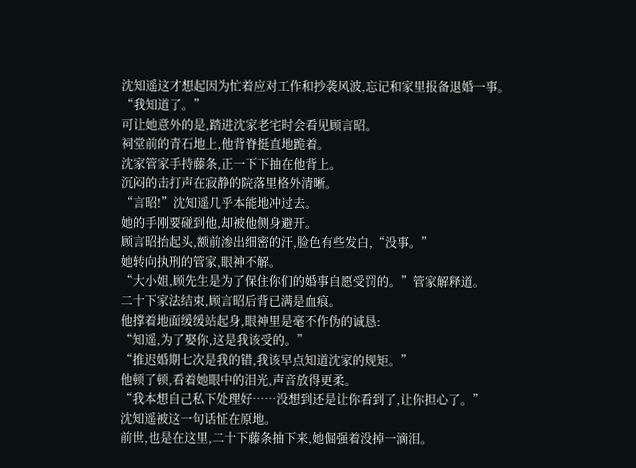沈知遥这才想起因为忙着应对工作和抄袭风波,忘记和家里报备退婚一事。
“我知道了。”
可让她意外的是,踏进沈家老宅时会看见顾言昭。
祠堂前的青石地上,他背脊挺直地跪着。
沈家管家手持藤条,正一下下抽在他背上。
沉闷的击打声在寂静的院落里格外清晰。
“言昭!”沈知遥几乎本能地冲过去。
她的手刚要碰到他,却被他侧身避开。
顾言昭抬起头,额前渗出细密的汗,脸色有些发白,“没事。”
她转向执刑的管家,眼神不解。
“大小姐,顾先生是为了保住你们的婚事自愿受罚的。”管家解释道。
二十下家法结束,顾言昭后背已满是血痕。
他撑着地面缓缓站起身,眼神里是毫不作伪的诚恳:
“知遥,为了娶你,这是我该受的。”
“推迟婚期七次是我的错,我该早点知道沈家的规矩。”
他顿了顿,看着她眼中的泪光,声音放得更柔。
“我本想自己私下处理好……没想到还是让你看到了,让你担心了。”
沈知遥被这一句话怔在原地。
前世,也是在这里,二十下藤条抽下来,她倔强着没掉一滴泪。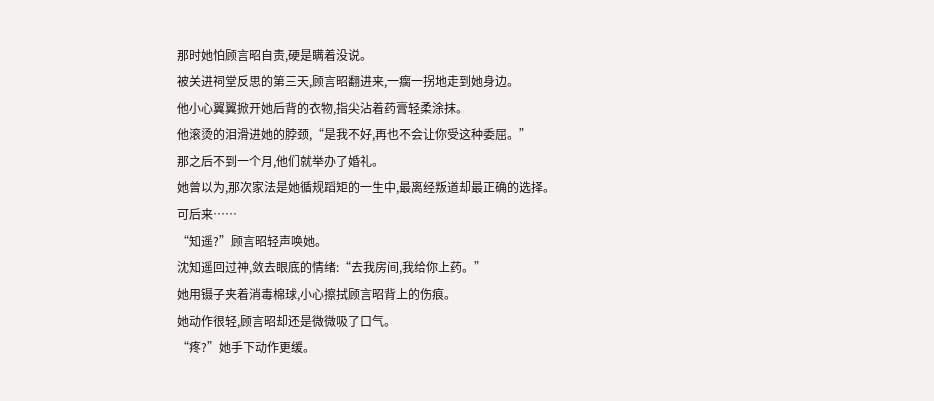那时她怕顾言昭自责,硬是瞒着没说。
被关进祠堂反思的第三天,顾言昭翻进来,一瘸一拐地走到她身边。
他小心翼翼掀开她后背的衣物,指尖沾着药膏轻柔涂抹。
他滚烫的泪滑进她的脖颈,“是我不好,再也不会让你受这种委屈。”
那之后不到一个月,他们就举办了婚礼。
她曾以为,那次家法是她循规蹈矩的一生中,最离经叛道却最正确的选择。
可后来……
“知遥?”顾言昭轻声唤她。
沈知遥回过神,敛去眼底的情绪:“去我房间,我给你上药。”
她用镊子夹着消毒棉球,小心擦拭顾言昭背上的伤痕。
她动作很轻,顾言昭却还是微微吸了口气。
“疼?”她手下动作更缓。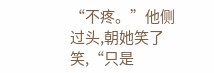“不疼。”他侧过头,朝她笑了笑,“只是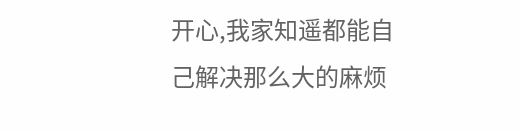开心,我家知遥都能自己解决那么大的麻烦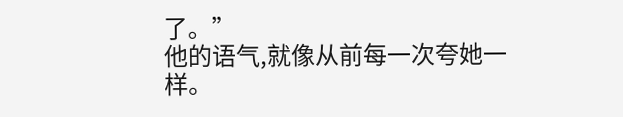了。”
他的语气,就像从前每一次夸她一样。